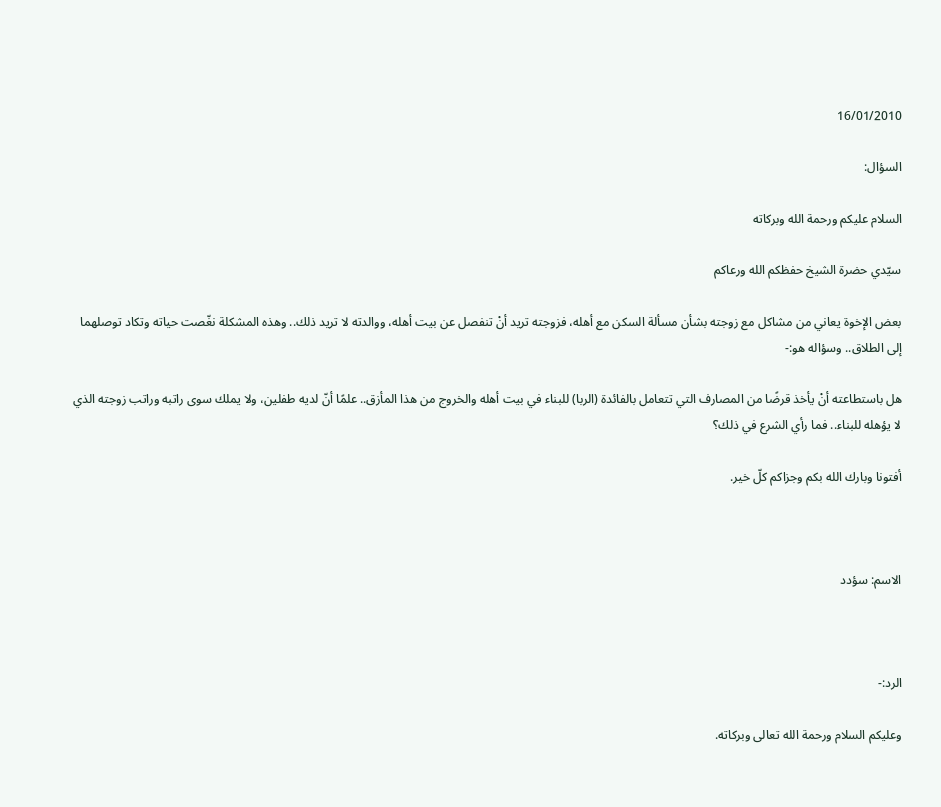16/01/2010

السؤال:

السلام عليكم ورحمة الله وبركاته

سيّدي حضرة الشيخ حفظكم الله ورعاكم

بعض الإخوة يعاني من مشاكل مع زوجته بشأن مسألة السكن مع أهله، فزوجته تريد أنْ تنفصل عن بيت أهله، ووالدته لا تريد ذلك.. وهذه المشكلة نغّصت حياته وتكاد توصلهما إلى الطلاق.. وسؤاله هو:-

هل باستطاعته أنْ يأخذ قرضًا من المصارف التي تتعامل بالفائدة (الربا) للبناء في بيت أهله والخروج من هذا المأزق.. علمًا أنّ لديه طفلين، ولا يملك سوى راتبه وراتب زوجته الذي لا يؤهله للبناء.. فما رأي الشرع في ذلك؟

أفتونا وبارك الله بكم وجزاكم كلّ خير.



الاسم: سؤدد



الرد:-

وعليكم السلام ورحمة الله تعالى وبركاته.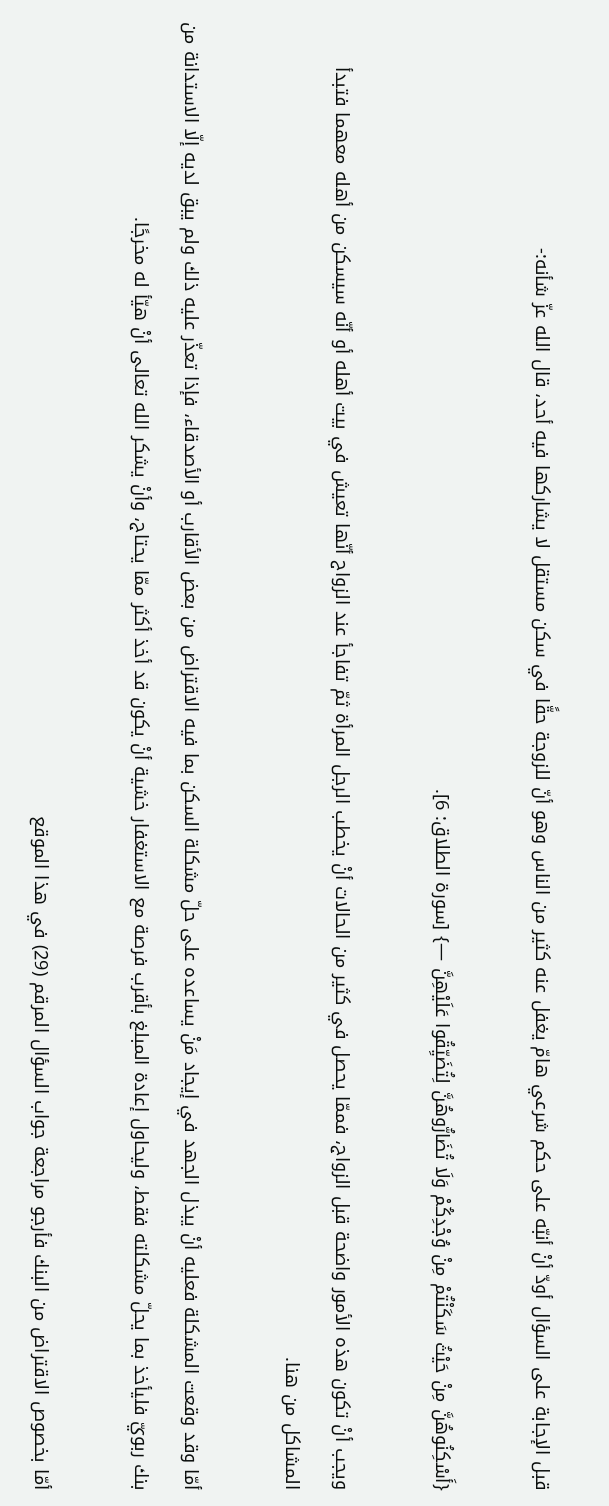قبل الإجابة على السؤال أودّ أنْ أنبّه على حكم شرعي هامّ يغفل عنه كثير من الناس وهو أنّ للزوجة حقًّا في سكن مستقل لا يشاركها فيه أحد، قال الله عزّ شأنه:-

{أَسْكِنُوهُنَّ مِنْ حَيْثُ سَكَنْتُمْ مِنْ وُجْدِكُمْ وَلَا تُضَارُّوهُنَّ لِتُضَيِّقُوا عَلَيْهِنَّ —} [سورة الطلاق: 6].

ويجب أنْ تكون هذه الأمور واضحة قبل الزواج، فممّا يحصل في كثير من الحالات أنْ يخطب الرجل المرأة ثمّ تفاجأ عند الزواج أنّها تعيش في بيت أهله أو أنّه سيسكن من أهله معهما فتبدأ المشاكل من هنا.

أمّا وقد وقعت المشكلة فعليه أنْ يبذل الجهد في إيجاد مَنْ يساعده على حلّ مشكلة السكن بما فيه الاقتراض من بعض الأقارب أو الأصدقاء، فإذا تعذّر عليه ذلك ولم يبق لديه إلّا الاستدانة من بنك ربويّ فليأخذ بما يحلّ مشكلته فقط، وليحاول إعادة المبلغ بأقرب فرصة مع الاستغفار خشية أنْ يكون قد أخذ أكثر ممّا يحتاج، وأنْ يشكر الله تعالى أنْ هيّأ له مخرجًا.

أمّا بخصوص الاقتراض من البنك فأرجو مراجعة جواب السؤال المرقم (29) في هذا الموقع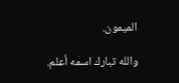الميمون.

والله تبارك اسمه أعلم.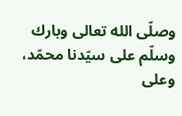وصلّى الله تعالى وبارك وسلّم على سيّدنا محمّد، وعلى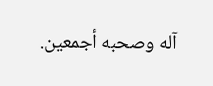آله وصحبه أجمعين.